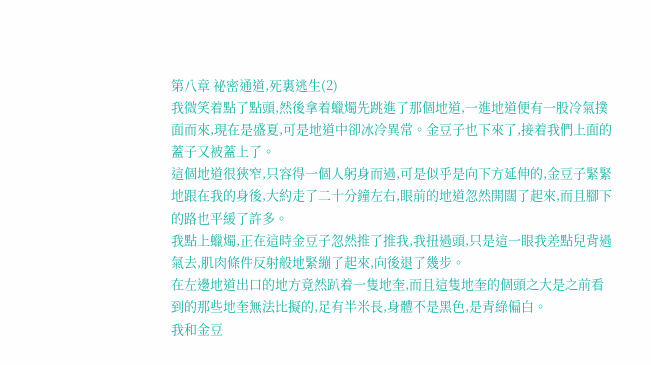第八章 祕密通道,死裏逃生(2)
我微笑着點了點頭,然後拿着蠟燭先跳進了那個地道,一進地道便有一股冷氣撲面而來,現在是盛夏,可是地道中卻冰冷異常。金豆子也下來了,接着我們上面的蓋子又被蓋上了。
這個地道很狹窄,只容得一個人躬身而過,可是似乎是向下方延伸的,金豆子緊緊地跟在我的身後,大約走了二十分鐘左右,眼前的地道忽然開闊了起來,而且腳下的路也平緩了許多。
我點上蠟燭,正在這時金豆子忽然推了推我,我扭過頭,只是這一眼我差點兒背過氣去,肌肉條件反射般地緊繃了起來,向後退了幾步。
在左邊地道出口的地方竟然趴着一隻地奎,而且這隻地奎的個頭之大是之前看到的那些地奎無法比擬的,足有半米長,身體不是黑色,是青綠偏白。
我和金豆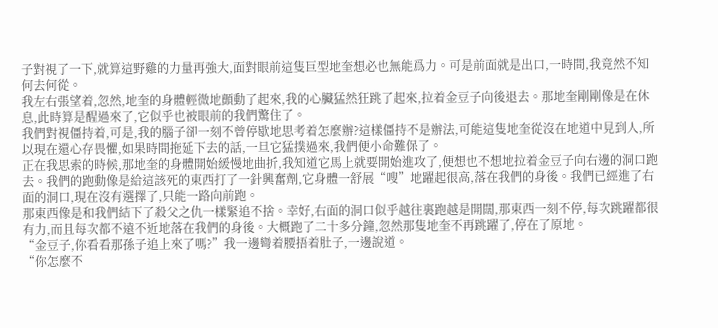子對視了一下,就算這野雞的力量再強大,面對眼前這隻巨型地奎想必也無能爲力。可是前面就是出口,一時間,我竟然不知何去何從。
我左右張望着,忽然,地奎的身體輕微地顫動了起來,我的心臟猛然狂跳了起來,拉着金豆子向後退去。那地奎剛剛像是在休息,此時算是醒過來了,它似乎也被眼前的我們驚住了。
我們對視僵持着,可是,我的腦子卻一刻不曾停歇地思考着怎麼辦?這樣僵持不是辦法,可能這隻地奎從沒在地道中見到人,所以現在還心存畏懼,如果時間拖延下去的話,一旦它猛撲過來,我們便小命難保了。
正在我思索的時候,那地奎的身體開始緩慢地曲折,我知道它馬上就要開始進攻了,便想也不想地拉着金豆子向右邊的洞口跑去。我們的跑動像是給這該死的東西打了一針興奮劑,它身體一舒展“嗖”地躍起很高,落在我們的身後。我們已經進了右面的洞口,現在沒有選擇了,只能一路向前跑。
那東西像是和我們結下了殺父之仇一樣緊追不捨。幸好,右面的洞口似乎越往裏跑越是開闊,那東西一刻不停,每次跳躍都很有力,而且每次都不遠不近地落在我們的身後。大概跑了二十多分鐘,忽然那隻地奎不再跳躍了,停在了原地。
“金豆子,你看看那孫子追上來了嗎?”我一邊彎着腰捂着肚子,一邊說道。
“你怎麼不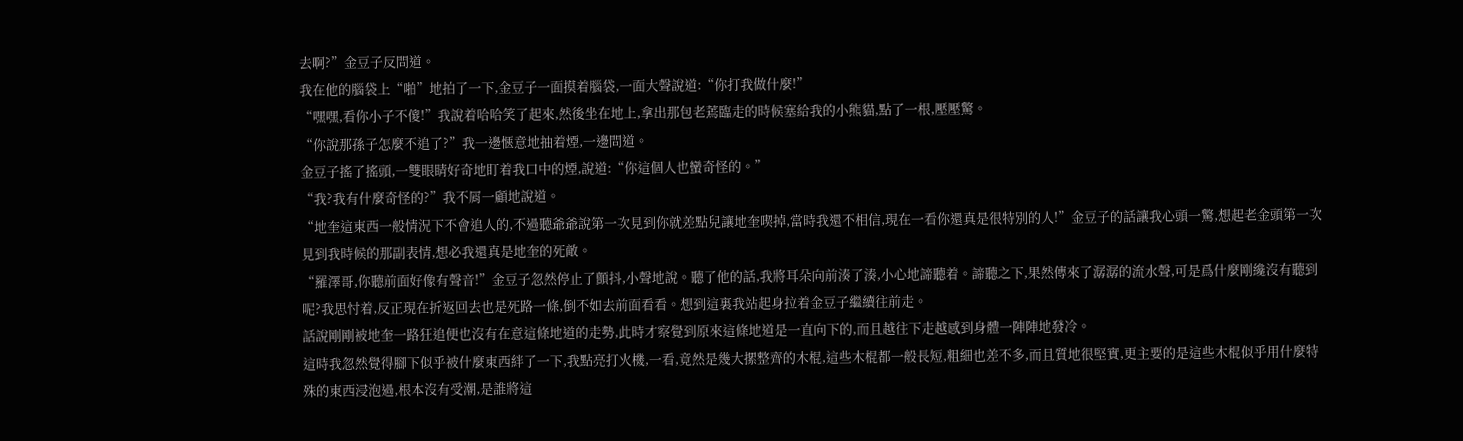去啊?”金豆子反問道。
我在他的腦袋上“啪”地拍了一下,金豆子一面摸着腦袋,一面大聲說道:“你打我做什麼!”
“嘿嘿,看你小子不傻!”我說着哈哈笑了起來,然後坐在地上,拿出那包老蔫臨走的時候塞給我的小熊貓,點了一根,壓壓驚。
“你說那孫子怎麼不追了?”我一邊愜意地抽着煙,一邊問道。
金豆子搖了搖頭,一雙眼睛好奇地盯着我口中的煙,說道:“你這個人也蠻奇怪的。”
“我?我有什麼奇怪的?”我不屑一顧地說道。
“地奎這東西一般情況下不會追人的,不過聽爺爺說第一次見到你就差點兒讓地奎喫掉,當時我還不相信,現在一看你還真是很特別的人!”金豆子的話讓我心頭一驚,想起老金頭第一次見到我時候的那副表情,想必我還真是地奎的死敵。
“羅澤哥,你聽前面好像有聲音!”金豆子忽然停止了顫抖,小聲地說。聽了他的話,我將耳朵向前湊了湊,小心地諦聽着。諦聽之下,果然傳來了潺潺的流水聲,可是爲什麼剛纔沒有聽到呢?我思忖着,反正現在折返回去也是死路一條,倒不如去前面看看。想到這裏我站起身拉着金豆子繼續往前走。
話說剛剛被地奎一路狂追便也沒有在意這條地道的走勢,此時才察覺到原來這條地道是一直向下的,而且越往下走越感到身體一陣陣地發冷。
這時我忽然覺得腳下似乎被什麼東西絆了一下,我點亮打火機,一看,竟然是幾大摞整齊的木棍,這些木棍都一般長短,粗細也差不多,而且質地很堅實,更主要的是這些木棍似乎用什麼特殊的東西浸泡過,根本沒有受潮,是誰將這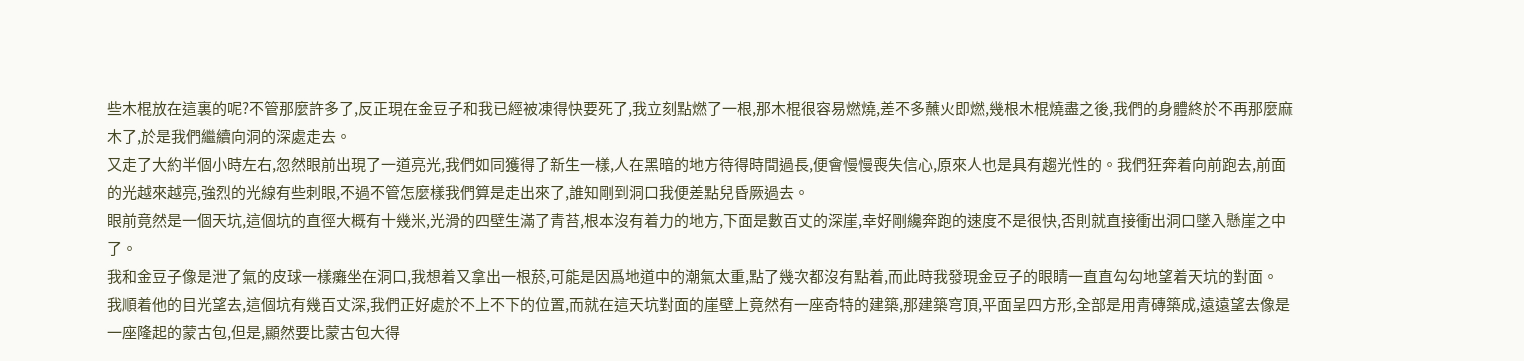些木棍放在這裏的呢?不管那麼許多了,反正現在金豆子和我已經被凍得快要死了,我立刻點燃了一根,那木棍很容易燃燒,差不多蘸火即燃,幾根木棍燒盡之後,我們的身體終於不再那麼麻木了,於是我們繼續向洞的深處走去。
又走了大約半個小時左右,忽然眼前出現了一道亮光,我們如同獲得了新生一樣,人在黑暗的地方待得時間過長,便會慢慢喪失信心,原來人也是具有趨光性的。我們狂奔着向前跑去,前面的光越來越亮,強烈的光線有些刺眼,不過不管怎麼樣我們算是走出來了,誰知剛到洞口我便差點兒昏厥過去。
眼前竟然是一個天坑,這個坑的直徑大概有十幾米,光滑的四壁生滿了青苔,根本沒有着力的地方,下面是數百丈的深崖,幸好剛纔奔跑的速度不是很快,否則就直接衝出洞口墜入懸崖之中了。
我和金豆子像是泄了氣的皮球一樣癱坐在洞口,我想着又拿出一根菸,可能是因爲地道中的潮氣太重,點了幾次都沒有點着,而此時我發現金豆子的眼睛一直直勾勾地望着天坑的對面。
我順着他的目光望去,這個坑有幾百丈深,我們正好處於不上不下的位置,而就在這天坑對面的崖壁上竟然有一座奇特的建築,那建築穹頂,平面呈四方形,全部是用青磚築成,遠遠望去像是一座隆起的蒙古包,但是,顯然要比蒙古包大得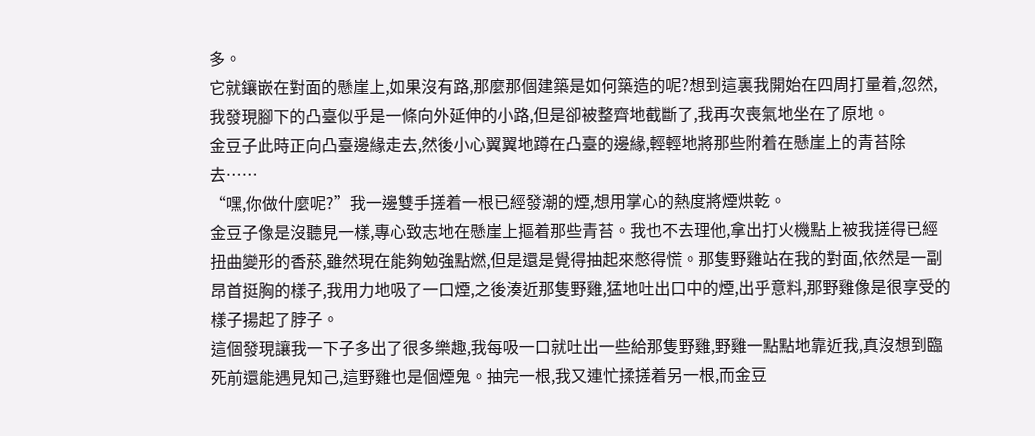多。
它就鑲嵌在對面的懸崖上,如果沒有路,那麼那個建築是如何築造的呢?想到這裏我開始在四周打量着,忽然,我發現腳下的凸臺似乎是一條向外延伸的小路,但是卻被整齊地截斷了,我再次喪氣地坐在了原地。
金豆子此時正向凸臺邊緣走去,然後小心翼翼地蹲在凸臺的邊緣,輕輕地將那些附着在懸崖上的青苔除去……
“嘿,你做什麼呢?”我一邊雙手搓着一根已經發潮的煙,想用掌心的熱度將煙烘乾。
金豆子像是沒聽見一樣,專心致志地在懸崖上摳着那些青苔。我也不去理他,拿出打火機點上被我搓得已經扭曲變形的香菸,雖然現在能夠勉強點燃,但是還是覺得抽起來憋得慌。那隻野雞站在我的對面,依然是一副昂首挺胸的樣子,我用力地吸了一口煙,之後湊近那隻野雞,猛地吐出口中的煙,出乎意料,那野雞像是很享受的樣子揚起了脖子。
這個發現讓我一下子多出了很多樂趣,我每吸一口就吐出一些給那隻野雞,野雞一點點地靠近我,真沒想到臨死前還能遇見知己,這野雞也是個煙鬼。抽完一根,我又連忙揉搓着另一根,而金豆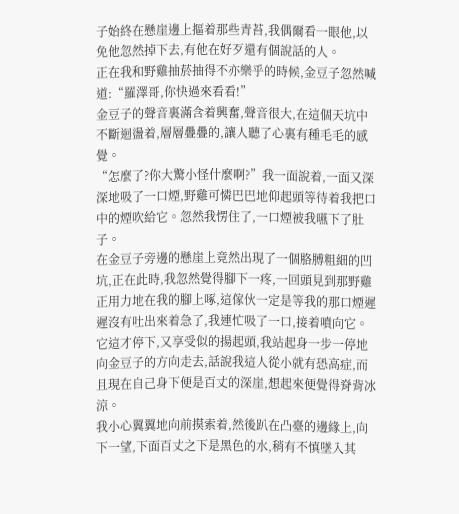子始終在懸崖邊上摳着那些青苔,我偶爾看一眼他,以免他忽然掉下去,有他在好歹還有個說話的人。
正在我和野雞抽菸抽得不亦樂乎的時候,金豆子忽然喊道:“羅澤哥,你快過來看看!”
金豆子的聲音裏滿含着興奮,聲音很大,在這個天坑中不斷迴盪着,層層疊疊的,讓人聽了心裏有種毛毛的感覺。
“怎麼了?你大驚小怪什麼啊?”我一面說着,一面又深深地吸了一口煙,野雞可憐巴巴地仰起頭等待着我把口中的煙吹給它。忽然我愣住了,一口煙被我嚥下了肚子。
在金豆子旁邊的懸崖上竟然出現了一個胳膊粗細的凹坑,正在此時,我忽然覺得腳下一疼,一回頭見到那野雞正用力地在我的腳上啄,這傢伙一定是等我的那口煙遲遲沒有吐出來着急了,我連忙吸了一口,接着噴向它。它這才停下,又享受似的揚起頭,我站起身一步一停地向金豆子的方向走去,話說我這人從小就有恐高症,而且現在自己身下便是百丈的深崖,想起來便覺得脊背冰涼。
我小心翼翼地向前摸索着,然後趴在凸臺的邊緣上,向下一望,下面百丈之下是黑色的水,稍有不慎墜入其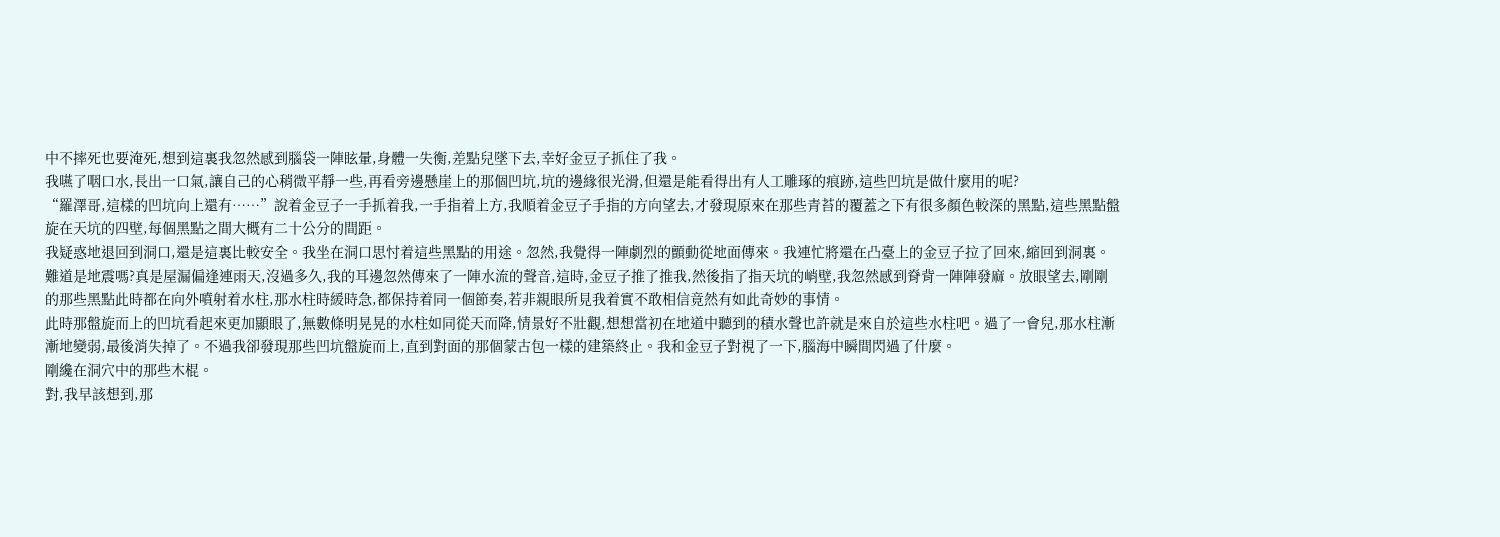中不摔死也要淹死,想到這裏我忽然感到腦袋一陣眩暈,身體一失衡,差點兒墜下去,幸好金豆子抓住了我。
我嚥了咽口水,長出一口氣,讓自己的心稍微平靜一些,再看旁邊懸崖上的那個凹坑,坑的邊緣很光滑,但還是能看得出有人工雕琢的痕跡,這些凹坑是做什麼用的呢?
“羅澤哥,這樣的凹坑向上還有……”說着金豆子一手抓着我,一手指着上方,我順着金豆子手指的方向望去,才發現原來在那些青苔的覆蓋之下有很多顏色較深的黑點,這些黑點盤旋在天坑的四壁,每個黑點之間大概有二十公分的間距。
我疑惑地退回到洞口,還是這裏比較安全。我坐在洞口思忖着這些黑點的用途。忽然,我覺得一陣劇烈的顫動從地面傳來。我連忙將還在凸臺上的金豆子拉了回來,縮回到洞裏。
難道是地震嗎?真是屋漏偏逢連雨天,沒過多久,我的耳邊忽然傳來了一陣水流的聲音,這時,金豆子推了推我,然後指了指天坑的峭壁,我忽然感到脊背一陣陣發麻。放眼望去,剛剛的那些黑點此時都在向外噴射着水柱,那水柱時緩時急,都保持着同一個節奏,若非親眼所見我着實不敢相信竟然有如此奇妙的事情。
此時那盤旋而上的凹坑看起來更加顯眼了,無數條明晃晃的水柱如同從天而降,情景好不壯觀,想想當初在地道中聽到的積水聲也許就是來自於這些水柱吧。過了一會兒,那水柱漸漸地變弱,最後消失掉了。不過我卻發現那些凹坑盤旋而上,直到對面的那個蒙古包一樣的建築終止。我和金豆子對視了一下,腦海中瞬間閃過了什麼。
剛纔在洞穴中的那些木棍。
對,我早該想到,那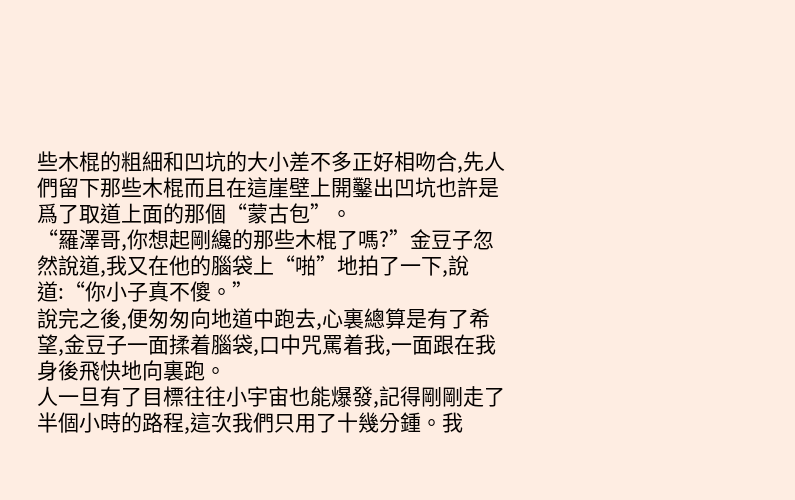些木棍的粗細和凹坑的大小差不多正好相吻合,先人們留下那些木棍而且在這崖壁上開鑿出凹坑也許是爲了取道上面的那個“蒙古包”。
“羅澤哥,你想起剛纔的那些木棍了嗎?”金豆子忽然說道,我又在他的腦袋上“啪”地拍了一下,說道:“你小子真不傻。”
說完之後,便匆匆向地道中跑去,心裏總算是有了希望,金豆子一面揉着腦袋,口中咒罵着我,一面跟在我身後飛快地向裏跑。
人一旦有了目標往往小宇宙也能爆發,記得剛剛走了半個小時的路程,這次我們只用了十幾分鍾。我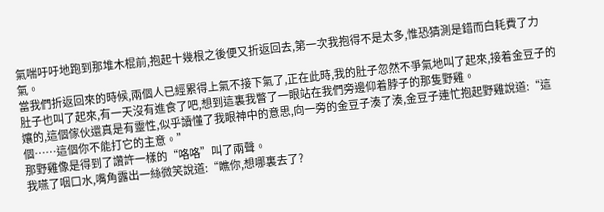氣喘吁吁地跑到那堆木棍前,抱起十幾根之後便又折返回去,第一次我抱得不是太多,惟恐猜測是錯而白耗費了力氣。
當我們折返回來的時候,兩個人已經累得上氣不接下氣了,正在此時,我的肚子忽然不爭氣地叫了起來,接着金豆子的肚子也叫了起來,有一天沒有進食了吧,想到這裏我瞥了一眼站在我們旁邊仰着脖子的那隻野雞。
孃的,這個傢伙還真是有靈性,似乎讀懂了我眼神中的意思,向一旁的金豆子湊了湊,金豆子連忙抱起野雞說道:“這個……這個你不能打它的主意。”
那野雞像是得到了讚許一樣的“咯咯”叫了兩聲。
我嚥了咽口水,嘴角露出一絲微笑說道:“瞧你,想哪裏去了?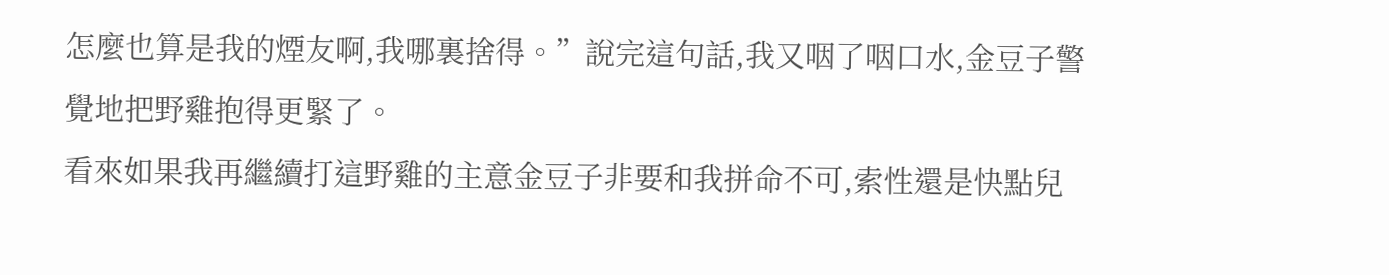怎麼也算是我的煙友啊,我哪裏捨得。”說完這句話,我又咽了咽口水,金豆子警覺地把野雞抱得更緊了。
看來如果我再繼續打這野雞的主意金豆子非要和我拼命不可,索性還是快點兒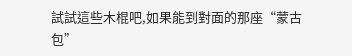試試這些木棍吧,如果能到對面的那座“蒙古包”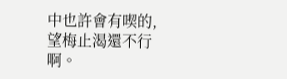中也許會有喫的,望梅止渴還不行啊。